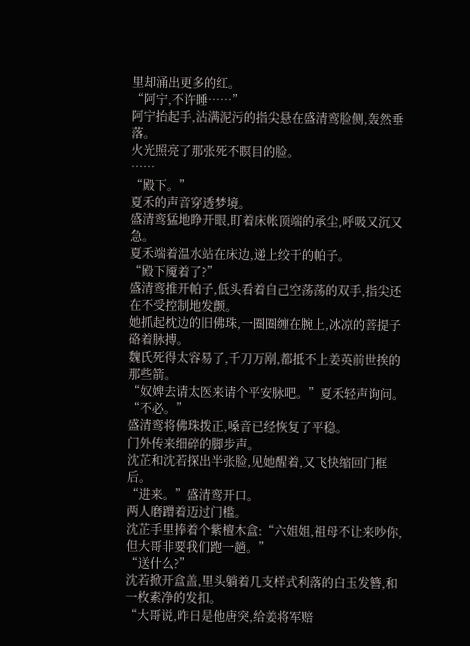里却涌出更多的红。
“阿宁,不许睡……”
阿宁抬起手,沾满泥污的指尖悬在盛清鸾脸侧,轰然垂落。
火光照亮了那张死不瞑目的脸。
……
“殿下。”
夏禾的声音穿透梦境。
盛清鸾猛地睁开眼,盯着床帐顶端的承尘,呼吸又沉又急。
夏禾端着温水站在床边,递上绞干的帕子。
“殿下魇着了?”
盛清鸾推开帕子,低头看着自己空荡荡的双手,指尖还在不受控制地发颤。
她抓起枕边的旧佛珠,一圈圈缠在腕上,冰凉的菩提子硌着脉搏。
魏氏死得太容易了,千刀万剐,都抵不上姜英前世挨的那些箭。
“奴婢去请太医来请个平安脉吧。”夏禾轻声询问。
“不必。”
盛清鸾将佛珠拨正,嗓音已经恢复了平稳。
门外传来细碎的脚步声。
沈芷和沈若探出半张脸,见她醒着,又飞快缩回门框后。
“进来。”盛清鸾开口。
两人磨蹭着迈过门槛。
沈芷手里捧着个紫檀木盒:“六姐姐,祖母不让来吵你,但大哥非要我们跑一趟。”
“送什么?”
沈若掀开盒盖,里头躺着几支样式利落的白玉发簪,和一枚素净的发扣。
“大哥说,昨日是他唐突,给姜将军赔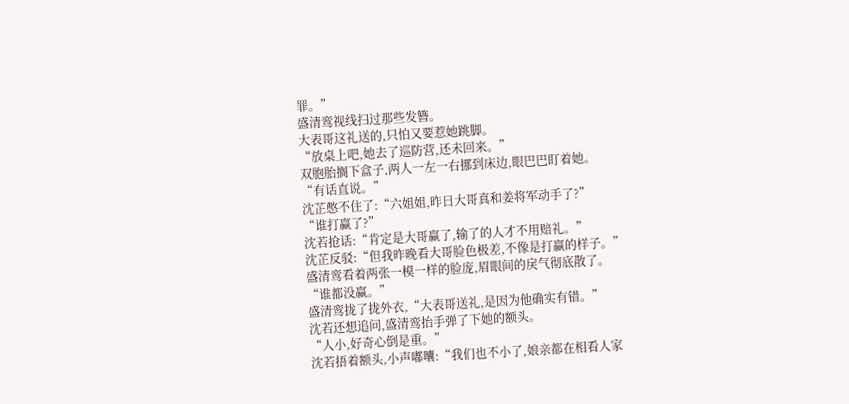罪。”
盛清鸾视线扫过那些发簪。
大表哥这礼送的,只怕又要惹她跳脚。
“放桌上吧,她去了巡防营,还未回来。”
双胞胎搁下盒子,两人一左一右挪到床边,眼巴巴盯着她。
“有话直说。”
沈芷憋不住了:“六姐姐,昨日大哥真和姜将军动手了?”
“谁打赢了?”
沈若抢话:“肯定是大哥赢了,输了的人才不用赔礼。”
沈芷反驳:“但我昨晚看大哥脸色极差,不像是打赢的样子。”
盛清鸾看着两张一模一样的脸庞,眉眼间的戾气彻底散了。
“谁都没赢。”
盛清鸾拢了拢外衣,“大表哥送礼,是因为他确实有错。”
沈若还想追问,盛清鸾抬手弹了下她的额头。
“人小,好奇心倒是重。”
沈若捂着额头,小声嘟囔:“我们也不小了,娘亲都在相看人家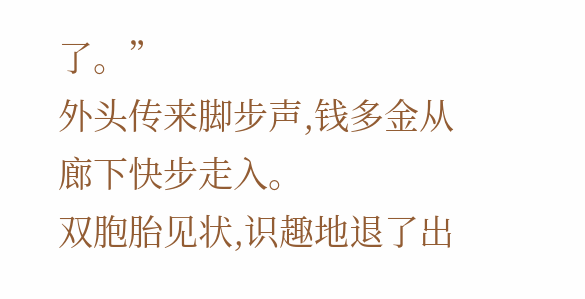了。”
外头传来脚步声,钱多金从廊下快步走入。
双胞胎见状,识趣地退了出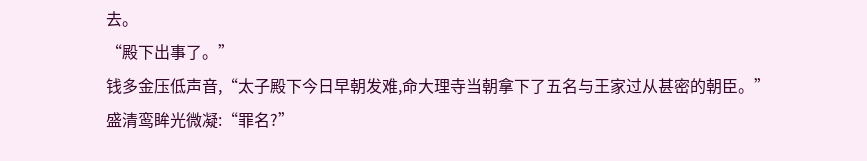去。
“殿下出事了。”
钱多金压低声音,“太子殿下今日早朝发难,命大理寺当朝拿下了五名与王家过从甚密的朝臣。”
盛清鸾眸光微凝:“罪名?”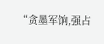“贪墨军饷,强占